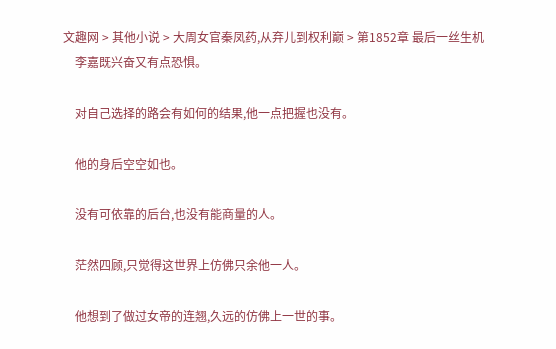文趣网 > 其他小说 > 大周女官秦凤药,从弃儿到权利巅 > 第1852章 最后一丝生机
    李嘉既兴奋又有点恐惧。

    对自己选择的路会有如何的结果,他一点把握也没有。

    他的身后空空如也。

    没有可依靠的后台,也没有能商量的人。

    茫然四顾,只觉得这世界上仿佛只余他一人。

    他想到了做过女帝的连翘,久远的仿佛上一世的事。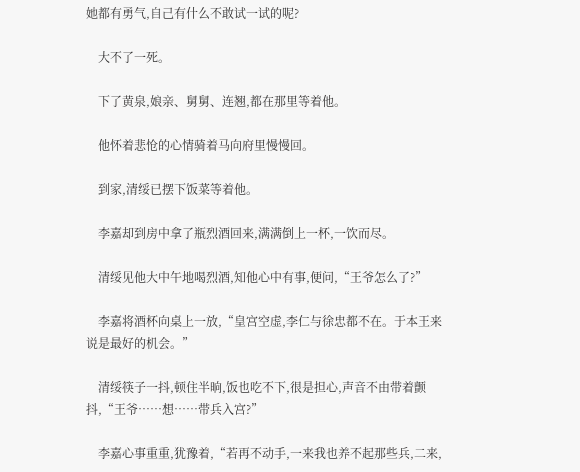她都有勇气,自己有什么不敢试一试的呢?

    大不了一死。

    下了黄泉,娘亲、舅舅、连翘,都在那里等着他。

    他怀着悲怆的心情骑着马向府里慢慢回。

    到家,清绥已摆下饭菜等着他。

    李嘉却到房中拿了瓶烈酒回来,满满倒上一杯,一饮而尽。

    清绥见他大中午地喝烈酒,知他心中有事,便问,“王爷怎么了?”

    李嘉将酒杯向桌上一放,“皇宫空虚,李仁与徐忠都不在。于本王来说是最好的机会。”

    清绥筷子一抖,顿住半晌,饭也吃不下,很是担心,声音不由带着颤抖,“王爷……想……带兵入宫?”

    李嘉心事重重,犹豫着,“若再不动手,一来我也养不起那些兵,二来,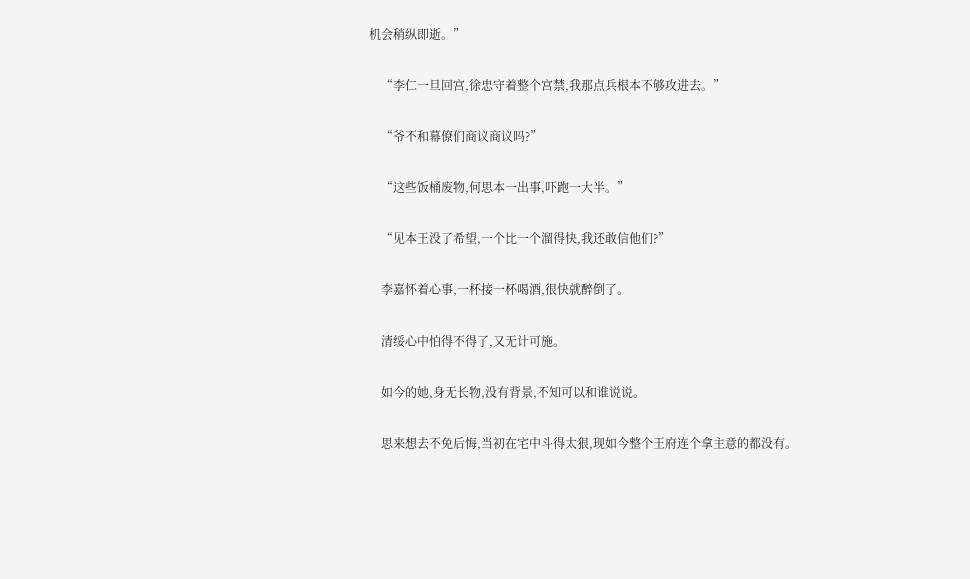机会稍纵即逝。”

    “李仁一旦回宫,徐忠守着整个宫禁,我那点兵根本不够攻进去。”

    “爷不和幕僚们商议商议吗?”

    “这些饭桶废物,何思本一出事,吓跑一大半。”

    “见本王没了希望,一个比一个溜得快,我还敢信他们?”

    李嘉怀着心事,一杯接一杯喝酒,很快就醉倒了。

    清绥心中怕得不得了,又无计可施。

    如今的她,身无长物,没有背景,不知可以和谁说说。

    思来想去不免后悔,当初在宅中斗得太狠,现如今整个王府连个拿主意的都没有。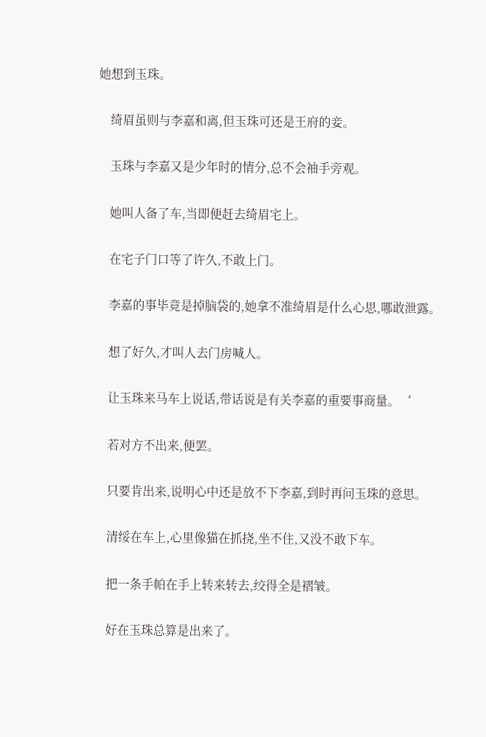她想到玉珠。

    绮眉虽则与李嘉和离,但玉珠可还是王府的妾。

    玉珠与李嘉又是少年时的情分,总不会袖手旁观。

    她叫人备了车,当即便赶去绮眉宅上。

    在宅子门口等了许久,不敢上门。

    李嘉的事毕竟是掉脑袋的,她拿不准绮眉是什么心思,哪敢泄露。

    想了好久,才叫人去门房喊人。

    让玉珠来马车上说话,带话说是有关李嘉的重要事商量。‘

    若对方不出来,便罢。

    只要肯出来,说明心中还是放不下李嘉,到时再问玉珠的意思。

    清绥在车上,心里像猫在抓挠,坐不住,又没不敢下车。

    把一条手帕在手上转来转去,绞得全是褶皱。

    好在玉珠总算是出来了。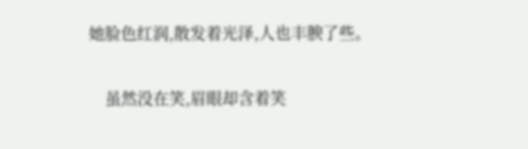她脸色红润,散发着光泽,人也丰腴了些。

    虽然没在笑,眉眼却含着笑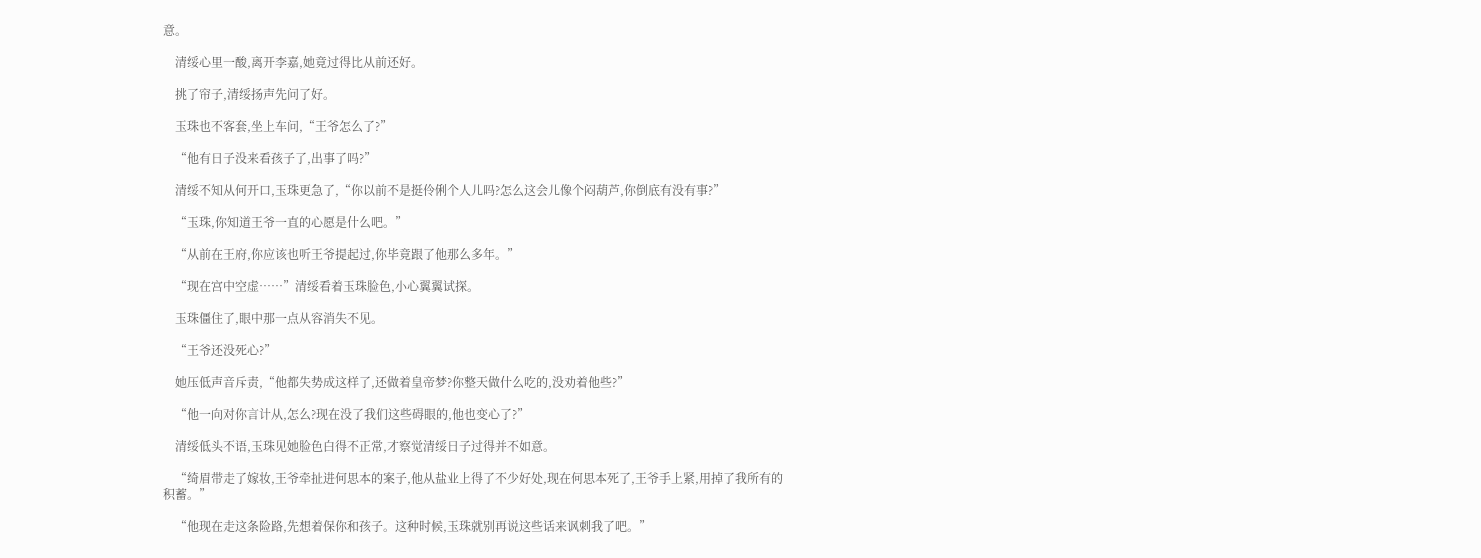意。

    清绥心里一酸,离开李嘉,她竟过得比从前还好。

    挑了帘子,清绥扬声先问了好。

    玉珠也不客套,坐上车问,“王爷怎么了?”

    “他有日子没来看孩子了,出事了吗?”

    清绥不知从何开口,玉珠更急了,“你以前不是挺伶俐个人儿吗?怎么这会儿像个闷葫芦,你倒底有没有事?”

    “玉珠,你知道王爷一直的心愿是什么吧。”

    “从前在王府,你应该也听王爷提起过,你毕竟跟了他那么多年。”

    “现在宫中空虚……”清绥看着玉珠脸色,小心翼翼试探。

    玉珠僵住了,眼中那一点从容消失不见。

    “王爷还没死心?”

    她压低声音斥责,“他都失势成这样了,还做着皇帝梦?你整天做什么吃的,没劝着他些?”

    “他一向对你言计从,怎么?现在没了我们这些碍眼的,他也变心了?”

    清绥低头不语,玉珠见她脸色白得不正常,才察觉清绥日子过得并不如意。

    “绮眉带走了嫁妆,王爷牵扯进何思本的案子,他从盐业上得了不少好处,现在何思本死了,王爷手上紧,用掉了我所有的积蓄。”

    “他现在走这条险路,先想着保你和孩子。这种时候,玉珠就别再说这些话来讽刺我了吧。”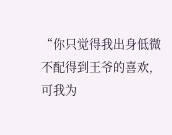“你只觉得我出身低微不配得到王爷的喜欢,可我为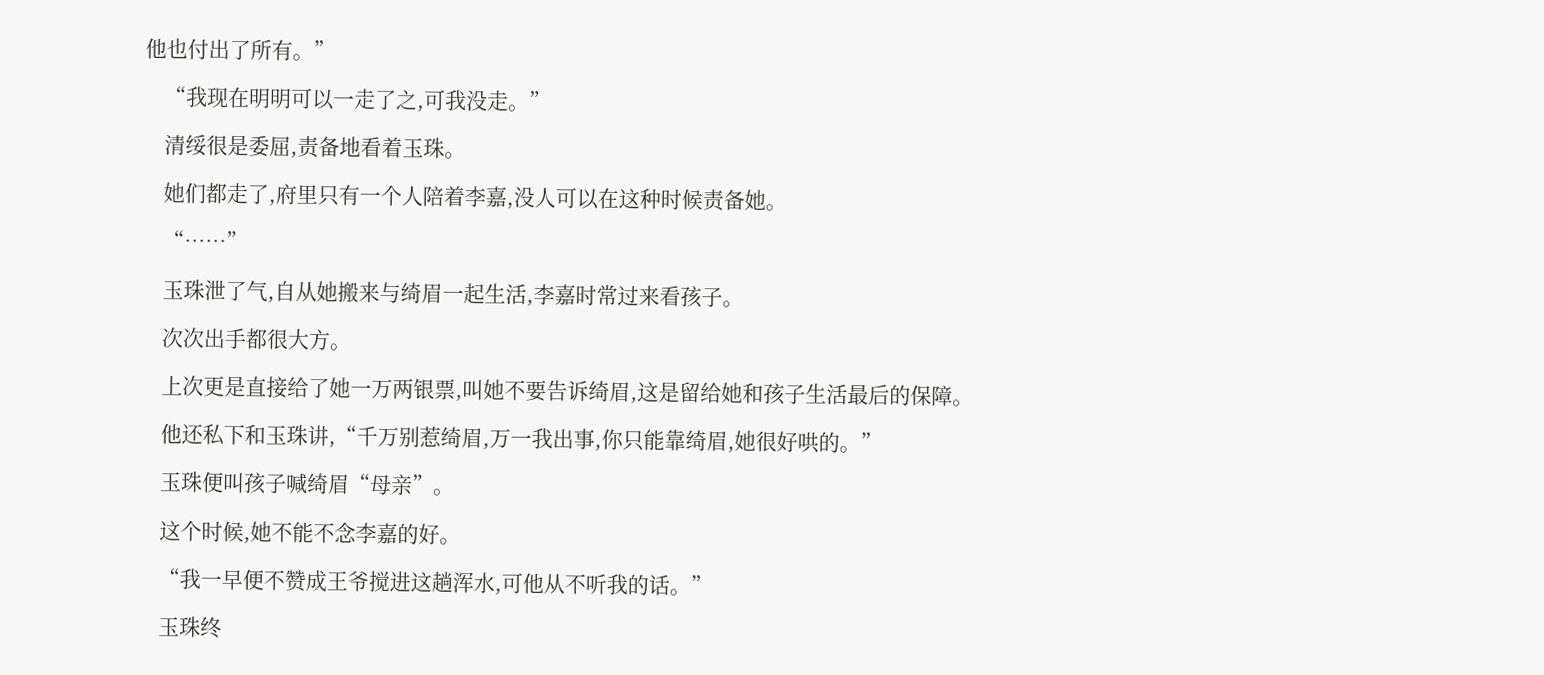他也付出了所有。”

    “我现在明明可以一走了之,可我没走。”

    清绥很是委屈,责备地看着玉珠。

    她们都走了,府里只有一个人陪着李嘉,没人可以在这种时候责备她。

    “……”

    玉珠泄了气,自从她搬来与绮眉一起生活,李嘉时常过来看孩子。

    次次出手都很大方。

    上次更是直接给了她一万两银票,叫她不要告诉绮眉,这是留给她和孩子生活最后的保障。

    他还私下和玉珠讲,“千万别惹绮眉,万一我出事,你只能靠绮眉,她很好哄的。”

    玉珠便叫孩子喊绮眉“母亲”。

    这个时候,她不能不念李嘉的好。

    “我一早便不赞成王爷搅进这趟浑水,可他从不听我的话。”

    玉珠终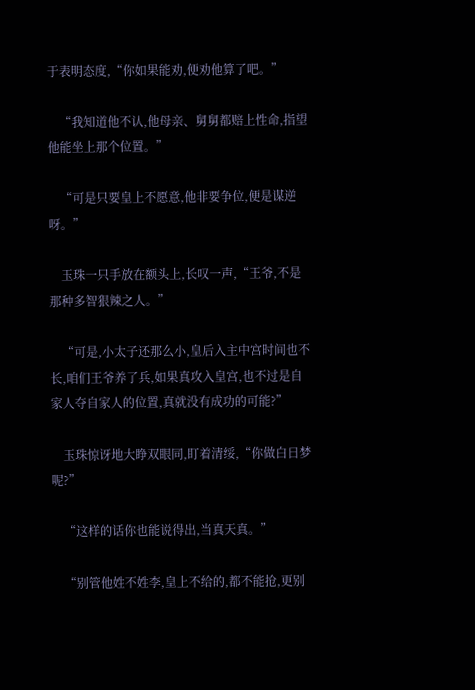于表明态度,“你如果能劝,便劝他算了吧。”

    “我知道他不认,他母亲、舅舅都赔上性命,指望他能坐上那个位置。”

    “可是只要皇上不愿意,他非要争位,便是谋逆呀。”

    玉珠一只手放在额头上,长叹一声,“王爷,不是那种多智狠辣之人。”

    “可是,小太子还那么小,皇后入主中宫时间也不长,咱们王爷养了兵,如果真攻入皇宫,也不过是自家人夺自家人的位置,真就没有成功的可能?”

    玉珠惊讶地大睁双眼同,盯着清绥,“你做白日梦呢?”

    “这样的话你也能说得出,当真天真。”

    “别管他姓不姓李,皇上不给的,都不能抢,更别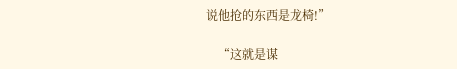说他抢的东西是龙椅!”

    “这就是谋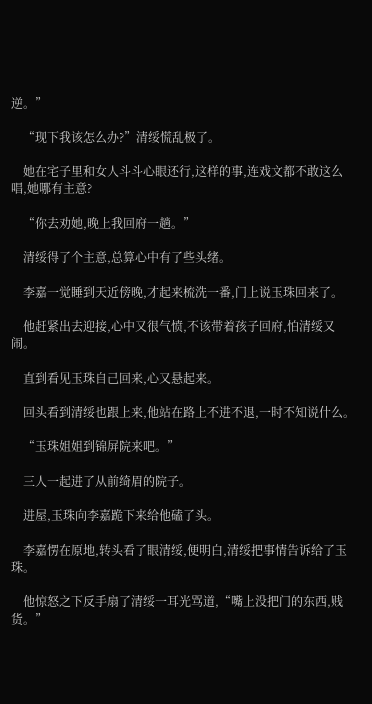逆。”

    “现下我该怎么办?”清绥慌乱极了。

    她在宅子里和女人斗斗心眼还行,这样的事,连戏文都不敢这么唱,她哪有主意?

    “你去劝她,晚上我回府一趟。”

    清绥得了个主意,总算心中有了些头绪。

    李嘉一觉睡到天近傍晚,才起来梳洗一番,门上说玉珠回来了。

    他赶紧出去迎接,心中又很气愤,不该带着孩子回府,怕清绥又闹。

    直到看见玉珠自己回来,心又悬起来。

    回头看到清绥也跟上来,他站在路上不进不退,一时不知说什么。

    “玉珠姐姐到锦屏院来吧。”

    三人一起进了从前绮眉的院子。

    进屋,玉珠向李嘉跪下来给他磕了头。

    李嘉愣在原地,转头看了眼清绥,便明白,清绥把事情告诉给了玉珠。

    他惊怒之下反手扇了清绥一耳光骂道,“嘴上没把门的东西,贱货。”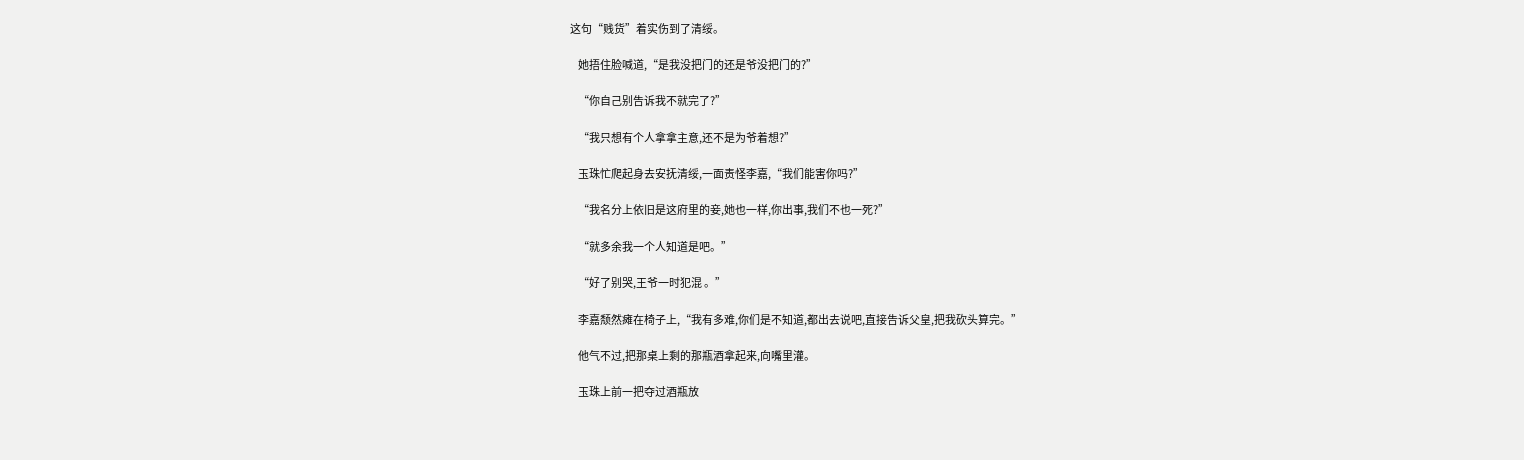这句“贱货”着实伤到了清绥。

    她捂住脸喊道,“是我没把门的还是爷没把门的?”

    “你自己别告诉我不就完了?”

    “我只想有个人拿拿主意,还不是为爷着想?”

    玉珠忙爬起身去安抚清绥,一面责怪李嘉,“我们能害你吗?”

    “我名分上依旧是这府里的妾,她也一样,你出事,我们不也一死?”

    “就多余我一个人知道是吧。”

    “好了别哭,王爷一时犯混 。”

    李嘉颓然瘫在椅子上,“我有多难,你们是不知道,都出去说吧,直接告诉父皇,把我砍头算完。”

    他气不过,把那桌上剩的那瓶酒拿起来,向嘴里灌。

    玉珠上前一把夺过酒瓶放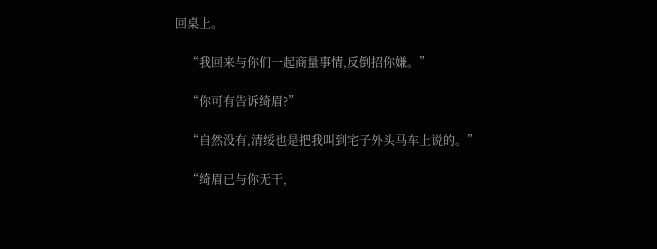回桌上。

    “我回来与你们一起商量事情,反倒招你嫌。”

    “你可有告诉绮眉?”

    “自然没有,清绥也是把我叫到宅子外头马车上说的。”

    “绮眉已与你无干,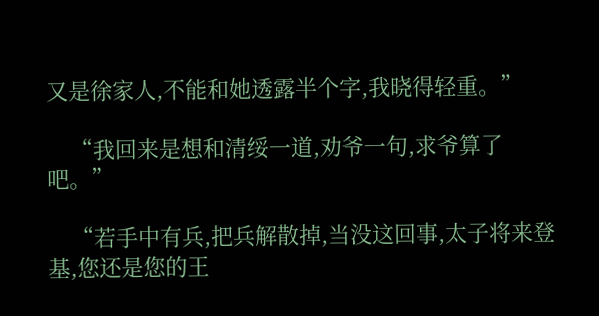又是徐家人,不能和她透露半个字,我晓得轻重。”

    “我回来是想和清绥一道,劝爷一句,求爷算了吧。”

    “若手中有兵,把兵解散掉,当没这回事,太子将来登基,您还是您的王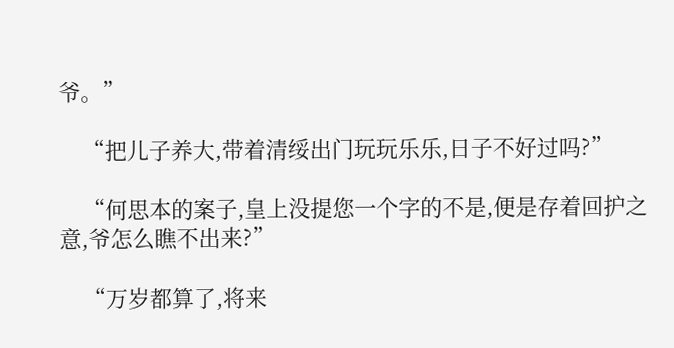爷。”

    “把儿子养大,带着清绥出门玩玩乐乐,日子不好过吗?”

    “何思本的案子,皇上没提您一个字的不是,便是存着回护之意,爷怎么瞧不出来?”

    “万岁都算了,将来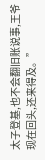太子登基,也不会翻旧账说事,王爷现在回头,还来得及。”